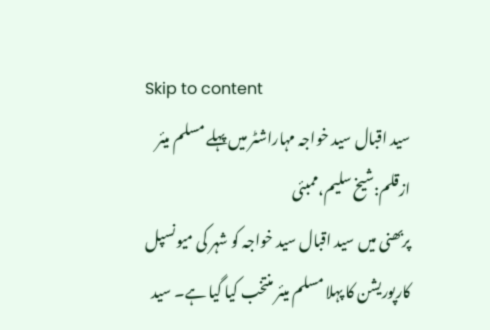Skip to content
سید اقبال سید خواجہ مہاراشٹر میں پہلے مسلم میئر
ازقلم:شیخ سلیم،ممبئی
پربھنی میں سید اقبال سید خواجہ کو شہر کی میونسپل کارپوریشن کا پہلا مسلم میئر منتخب کیا گیا ہے۔ سید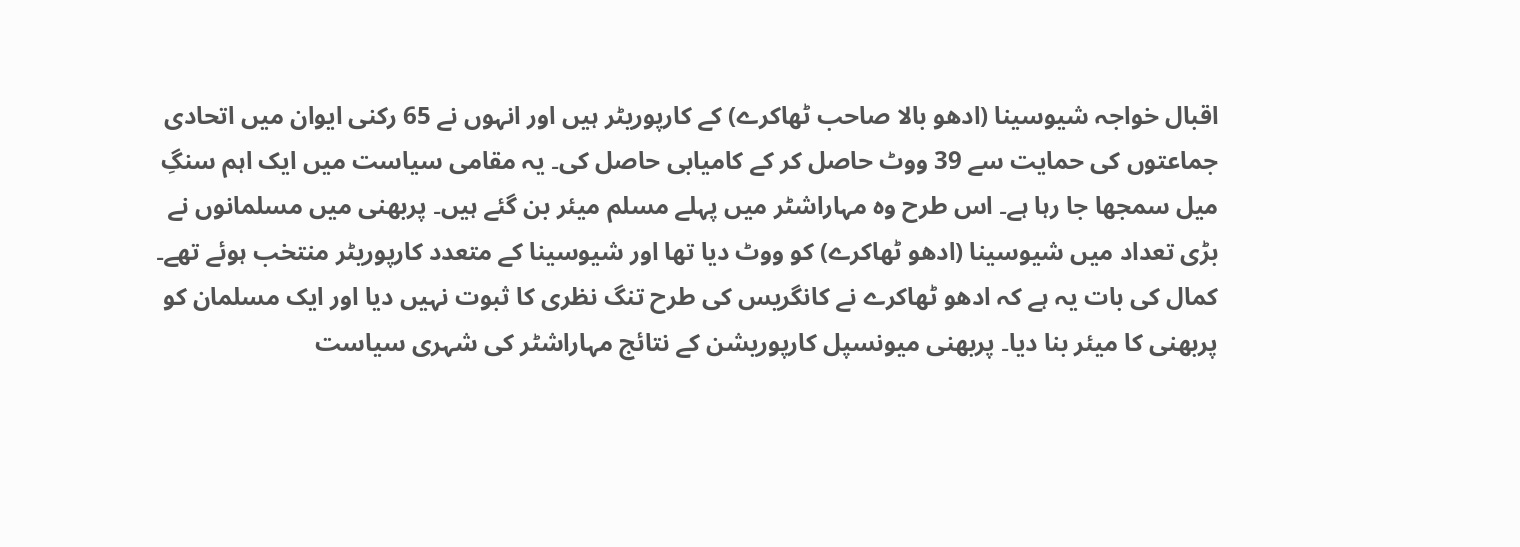اقبال خواجہ شیوسینا (ادھو بالا صاحب ٹھاکرے) کے کارپوریٹر ہیں اور انہوں نے 65 رکنی ایوان میں اتحادی جماعتوں کی حمایت سے 39 ووٹ حاصل کر کے کامیابی حاصل کی۔ یہ مقامی سیاست میں ایک اہم سنگِ میل سمجھا جا رہا ہے۔ اس طرح وہ مہاراشٹر میں پہلے مسلم میئر بن گئے ہیں۔ پربھنی میں مسلمانوں نے بڑی تعداد میں شیوسینا (ادھو ٹھاکرے) کو ووٹ دیا تھا اور شیوسینا کے متعدد کارپوریٹر منتخب ہوئے تھے۔ کمال کی بات یہ ہے کہ ادھو ٹھاکرے نے کانگریس کی طرح تنگ نظری کا ثبوت نہیں دیا اور ایک مسلمان کو پربھنی کا میئر بنا دیا۔ پربھنی میونسپل کارپوریشن کے نتائج مہاراشٹر کی شہری سیاست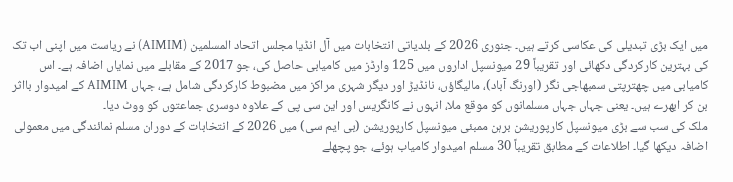میں ایک بڑی تبدیلی کی عکاسی کرتے ہیں۔ جنوری 2026 کے بلدیاتی انتخابات میں آل انڈیا مجلس اتحاد المسلمین (AIMIM) نے ریاست میں اپنی اب تک کی بہترین کارکردگی دکھائی اور تقریباً 29 میونسپل اداروں میں 125 وارڈز میں کامیابی حاصل کی، جو 2017 کے مقابلے میں نمایاں اضافہ ہے۔ اس کامیابی میں چھترپتی سمبھاجی نگر (اورنگ آباد)، مالیگاؤں، نانڈیڑ اور دیگر شہری مراکز میں مضبوط کارکردگی شامل ہے، جہاں AIMIM کے امیدوار بااثر بن کر ابھرے ہیں۔ یعنی جہاں جہاں مسلمانوں کو موقع ملا، انہوں نے کانگریس اور این سی پی کے علاوہ دوسری جماعتوں کو ووٹ دیا۔
ملک کی سب سے بڑی میونسپل کارپوریشن برہن ممبئی میونسپل کارپوریشن (بی ایم سی) میں 2026 کے انتخابات کے دوران مسلم نمائندگی میں معمولی اضافہ دیکھا گیا۔ اطلاعات کے مطابق تقریباً 30 مسلم امیدوار کامیاب ہوئے، جو پچھلے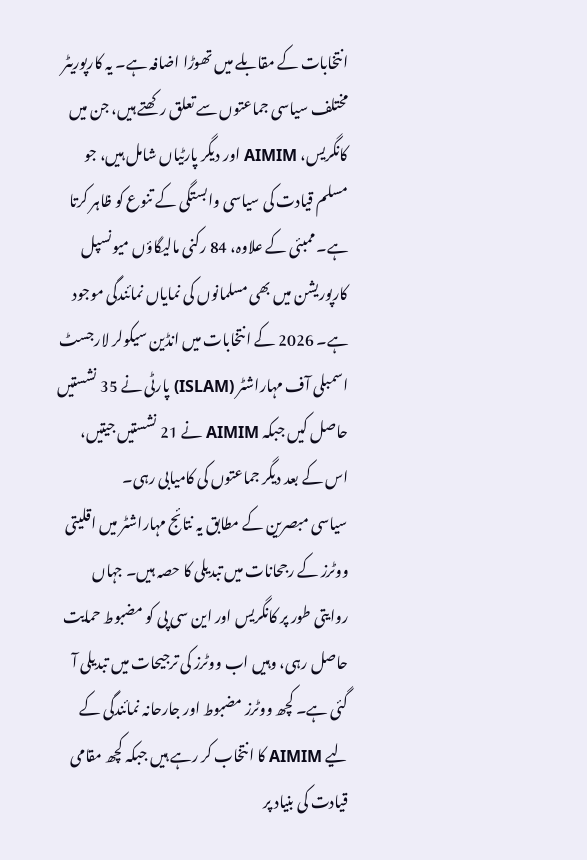انتخابات کے مقابلے میں تھوڑا اضافہ ہے۔ یہ کارپوریٹر مختلف سیاسی جماعتوں سے تعلق رکھتے ہیں، جن میں کانگریس، AIMIM اور دیگر پارٹیاں شامل ہیں، جو مسلم قیادت کی سیاسی وابستگی کے تنوع کو ظاہر کرتا ہے۔ ممبئی کے علاوہ، 84 رکنی مالیگاؤں میونسپل کارپوریشن میں بھی مسلمانوں کی نمایاں نمائندگی موجود ہے۔ 2026 کے انتخابات میں انڈین سیکولر لارجسٹ اسمبلی آف مہاراشٹر (ISLAM) پارٹی نے 35 نشستیں حاصل کیں جبکہ AIMIM نے 21 نشستیں جیتیں، اس کے بعد دیگر جماعتوں کی کامیابی رہی۔
سیاسی مبصرین کے مطابق یہ نتائج مہاراشٹر میں اقلیتی ووٹرز کے رجحانات میں تبدیلی کا حصہ ہیں۔ جہاں روایتی طور پر کانگریس اور این سی پی کو مضبوط حمایت حاصل رہی، وہیں اب ووٹرز کی ترجیحات میں تبدیلی آ گئی ہے۔ کچھ ووٹرز مضبوط اور جارحانہ نمائندگی کے لیے AIMIM کا انتخاب کر رہے ہیں جبکہ کچھ مقامی قیادت کی بنیاد پر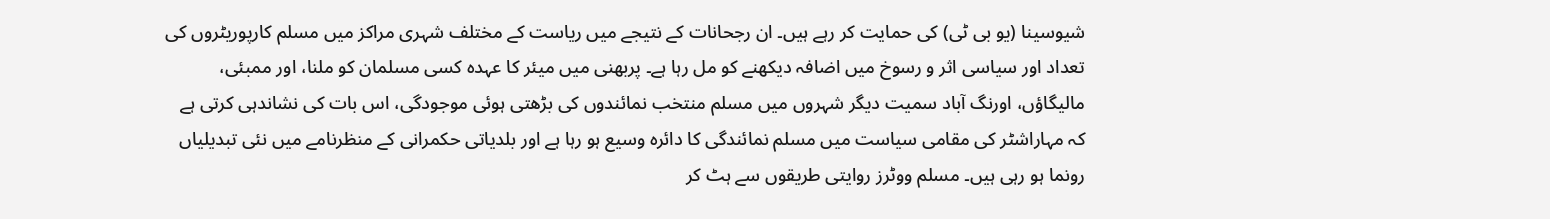شیوسینا (یو بی ٹی) کی حمایت کر رہے ہیں۔ ان رجحانات کے نتیجے میں ریاست کے مختلف شہری مراکز میں مسلم کارپوریٹروں کی تعداد اور سیاسی اثر و رسوخ میں اضافہ دیکھنے کو مل رہا ہے۔ پربھنی میں میئر کا عہدہ کسی مسلمان کو ملنا، اور ممبئی، مالیگاؤں، اورنگ آباد سمیت دیگر شہروں میں مسلم منتخب نمائندوں کی بڑھتی ہوئی موجودگی، اس بات کی نشاندہی کرتی ہے کہ مہاراشٹر کی مقامی سیاست میں مسلم نمائندگی کا دائرہ وسیع ہو رہا ہے اور بلدیاتی حکمرانی کے منظرنامے میں نئی تبدیلیاں رونما ہو رہی ہیں۔ مسلم ووٹرز روایتی طریقوں سے ہٹ کر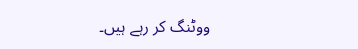ووٹنگ کر رہے ہیں۔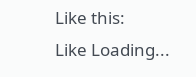Like this:
Like Loading...